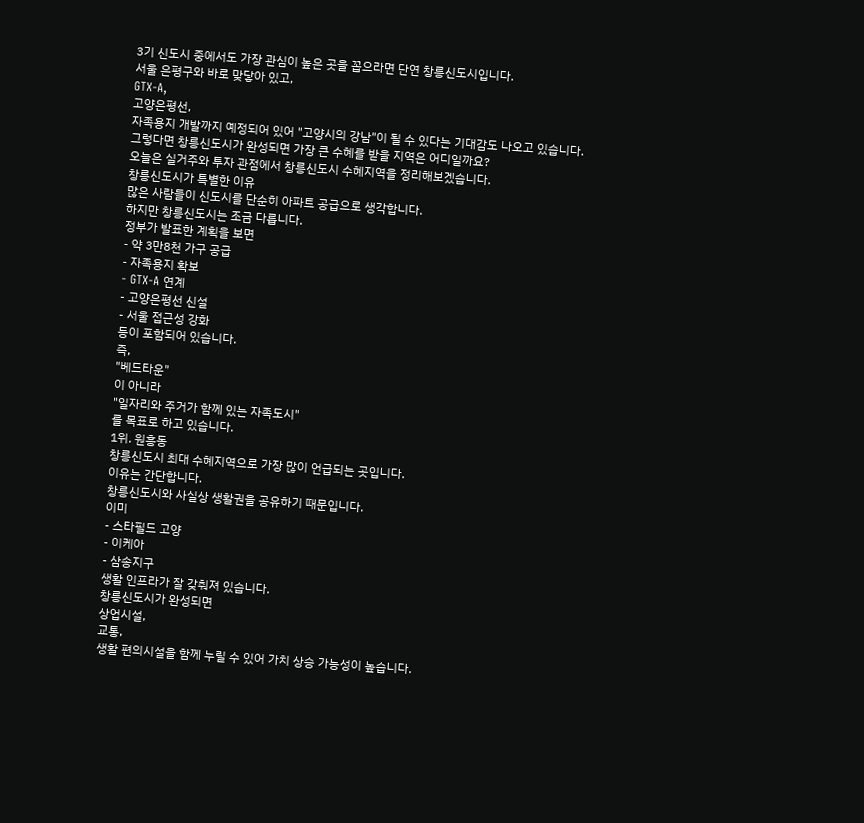3기 신도시 중에서도 가장 관심이 높은 곳을 꼽으라면 단연 창릉신도시입니다.
서울 은평구와 바로 맞닿아 있고,
GTX-A,
고양은평선,
자족용지 개발까지 예정되어 있어 "고양시의 강남"이 될 수 있다는 기대감도 나오고 있습니다.
그렇다면 창릉신도시가 완성되면 가장 큰 수혜를 받을 지역은 어디일까요?
오늘은 실거주와 투자 관점에서 창릉신도시 수혜지역을 정리해보겠습니다.
창릉신도시가 특별한 이유
많은 사람들이 신도시를 단순히 아파트 공급으로 생각합니다.
하지만 창릉신도시는 조금 다릅니다.
정부가 발표한 계획을 보면
- 약 3만8천 가구 공급
- 자족용지 확보
- GTX-A 연계
- 고양은평선 신설
- 서울 접근성 강화
등이 포함되어 있습니다.
즉,
"베드타운"
이 아니라
"일자리와 주거가 함께 있는 자족도시"
를 목표로 하고 있습니다.
1위. 원흥동
창릉신도시 최대 수혜지역으로 가장 많이 언급되는 곳입니다.
이유는 간단합니다.
창릉신도시와 사실상 생활권을 공유하기 때문입니다.
이미
- 스타필드 고양
- 이케아
- 삼송지구
생활 인프라가 잘 갖춰져 있습니다.
창릉신도시가 완성되면
상업시설,
교통,
생활 편의시설을 함께 누릴 수 있어 가치 상승 가능성이 높습니다.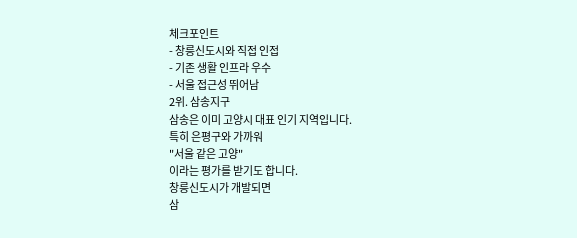체크포인트
- 창릉신도시와 직접 인접
- 기존 생활 인프라 우수
- 서울 접근성 뛰어남
2위. 삼송지구
삼송은 이미 고양시 대표 인기 지역입니다.
특히 은평구와 가까워
"서울 같은 고양"
이라는 평가를 받기도 합니다.
창릉신도시가 개발되면
삼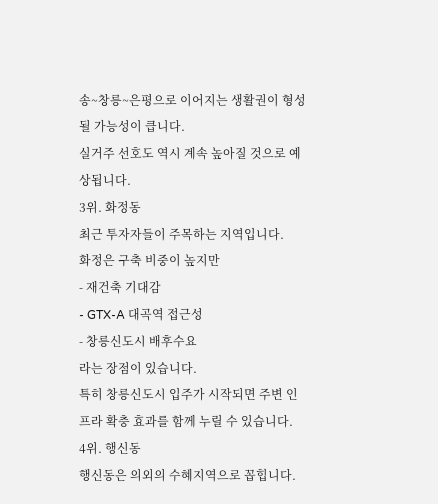송~창릉~은평으로 이어지는 생활권이 형성될 가능성이 큽니다.
실거주 선호도 역시 계속 높아질 것으로 예상됩니다.
3위. 화정동
최근 투자자들이 주목하는 지역입니다.
화정은 구축 비중이 높지만
- 재건축 기대감
- GTX-A 대곡역 접근성
- 창릉신도시 배후수요
라는 장점이 있습니다.
특히 창릉신도시 입주가 시작되면 주변 인프라 확충 효과를 함께 누릴 수 있습니다.
4위. 행신동
행신동은 의외의 수혜지역으로 꼽힙니다.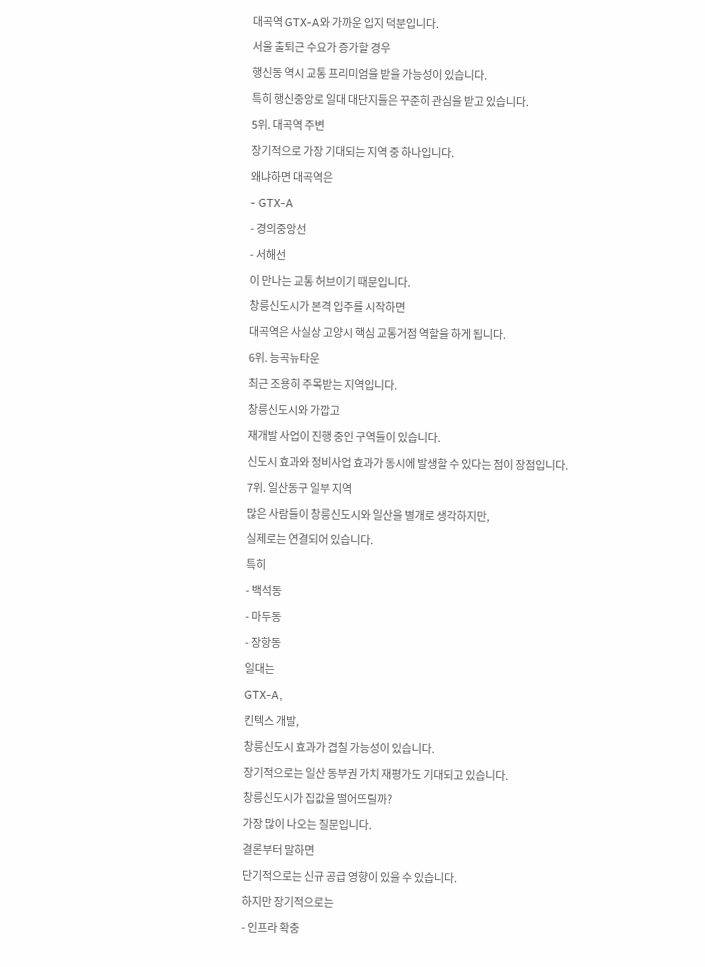대곡역 GTX-A와 가까운 입지 덕분입니다.
서울 출퇴근 수요가 증가할 경우
행신동 역시 교통 프리미엄을 받을 가능성이 있습니다.
특히 행신중앙로 일대 대단지들은 꾸준히 관심을 받고 있습니다.
5위. 대곡역 주변
장기적으로 가장 기대되는 지역 중 하나입니다.
왜냐하면 대곡역은
- GTX-A
- 경의중앙선
- 서해선
이 만나는 교통 허브이기 때문입니다.
창릉신도시가 본격 입주를 시작하면
대곡역은 사실상 고양시 핵심 교통거점 역할을 하게 됩니다.
6위. 능곡뉴타운
최근 조용히 주목받는 지역입니다.
창릉신도시와 가깝고
재개발 사업이 진행 중인 구역들이 있습니다.
신도시 효과와 정비사업 효과가 동시에 발생할 수 있다는 점이 장점입니다.
7위. 일산동구 일부 지역
많은 사람들이 창릉신도시와 일산을 별개로 생각하지만,
실제로는 연결되어 있습니다.
특히
- 백석동
- 마두동
- 장항동
일대는
GTX-A,
킨텍스 개발,
창릉신도시 효과가 겹칠 가능성이 있습니다.
장기적으로는 일산 동부권 가치 재평가도 기대되고 있습니다.
창릉신도시가 집값을 떨어뜨릴까?
가장 많이 나오는 질문입니다.
결론부터 말하면
단기적으로는 신규 공급 영향이 있을 수 있습니다.
하지만 장기적으로는
- 인프라 확충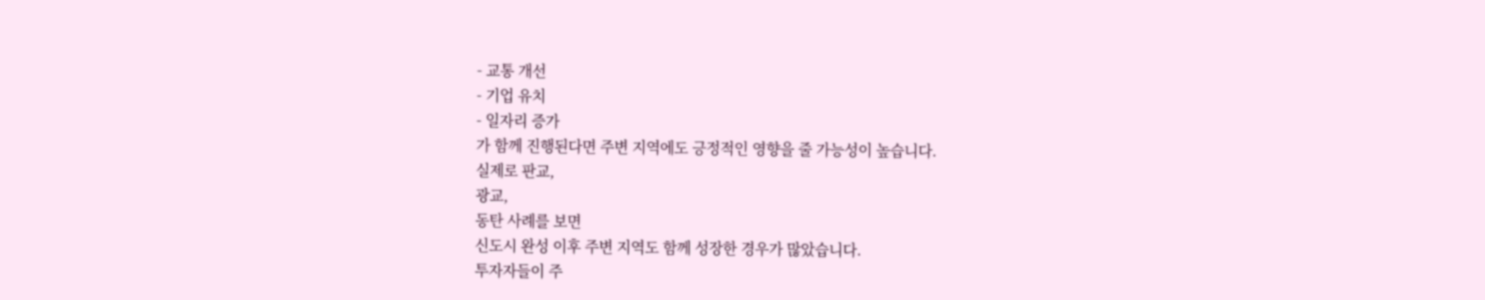- 교통 개선
- 기업 유치
- 일자리 증가
가 함께 진행된다면 주변 지역에도 긍정적인 영향을 줄 가능성이 높습니다.
실제로 판교,
광교,
동탄 사례를 보면
신도시 완성 이후 주변 지역도 함께 성장한 경우가 많았습니다.
투자자들이 주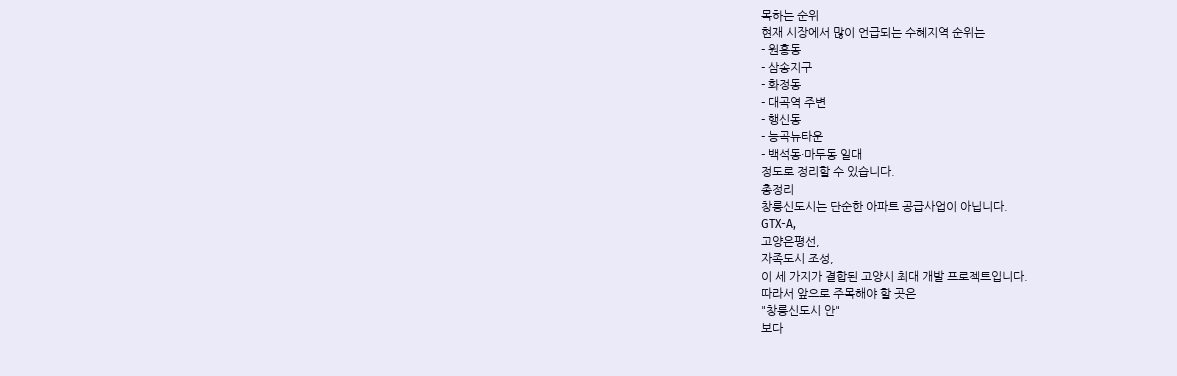목하는 순위
현재 시장에서 많이 언급되는 수혜지역 순위는
- 원흥동
- 삼송지구
- 화정동
- 대곡역 주변
- 행신동
- 능곡뉴타운
- 백석동·마두동 일대
정도로 정리할 수 있습니다.
총정리
창릉신도시는 단순한 아파트 공급사업이 아닙니다.
GTX-A,
고양은평선,
자족도시 조성,
이 세 가지가 결합된 고양시 최대 개발 프로젝트입니다.
따라서 앞으로 주목해야 할 곳은
"창릉신도시 안"
보다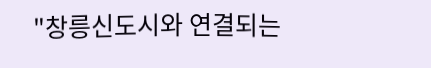"창릉신도시와 연결되는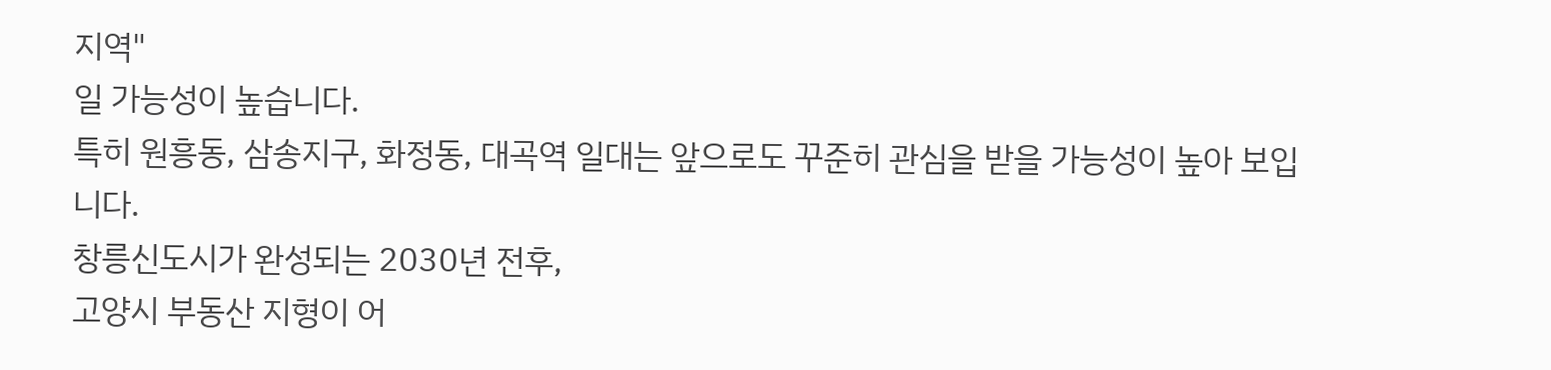지역"
일 가능성이 높습니다.
특히 원흥동, 삼송지구, 화정동, 대곡역 일대는 앞으로도 꾸준히 관심을 받을 가능성이 높아 보입니다.
창릉신도시가 완성되는 2030년 전후,
고양시 부동산 지형이 어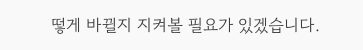떻게 바뀔지 지켜볼 필요가 있겠습니다.